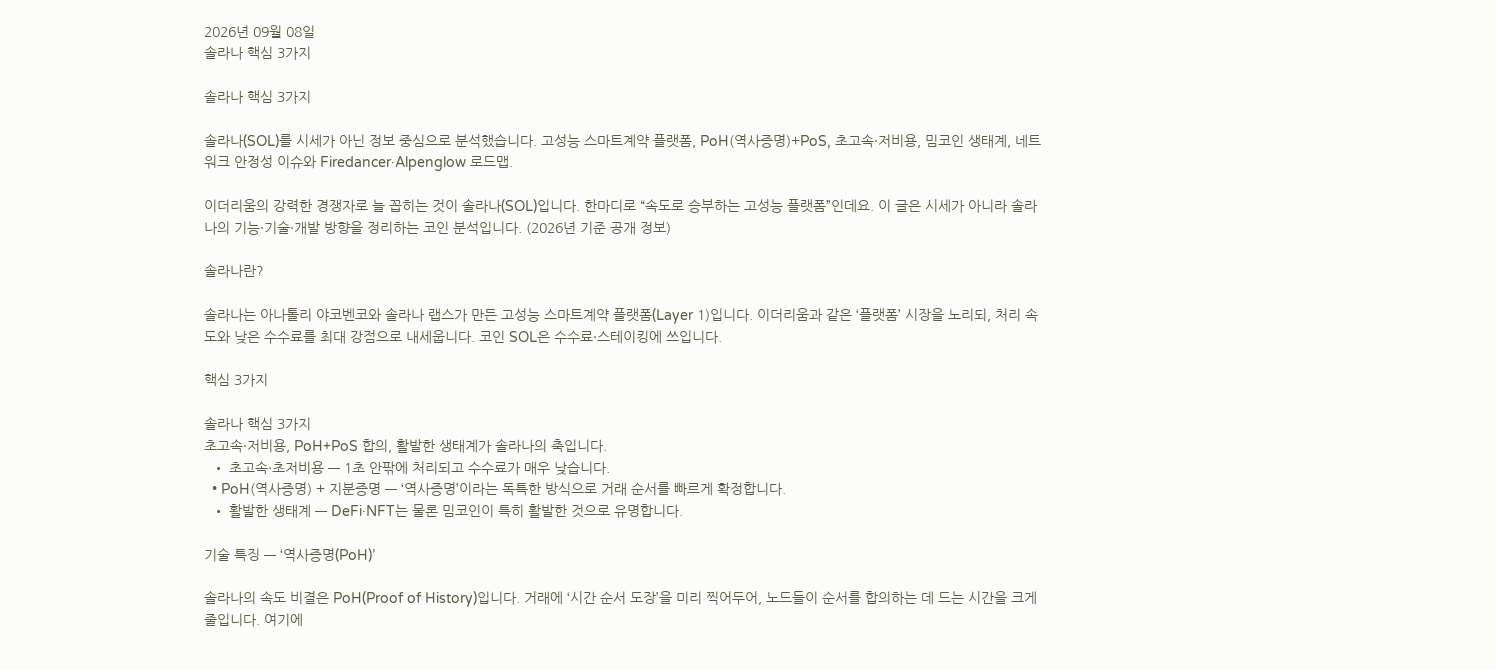2026년 09월 08일
솔라나 핵심 3가지

솔라나 핵심 3가지

솔라나(SOL)를 시세가 아닌 정보 중심으로 분석했습니다. 고성능 스마트계약 플랫폼, PoH(역사증명)+PoS, 초고속·저비용, 밈코인 생태계, 네트워크 안정성 이슈와 Firedancer·Alpenglow 로드맵.

이더리움의 강력한 경쟁자로 늘 꼽히는 것이 솔라나(SOL)입니다. 한마디로 “속도로 승부하는 고성능 플랫폼”인데요. 이 글은 시세가 아니라 솔라나의 기능·기술·개발 방향을 정리하는 코인 분석입니다. (2026년 기준 공개 정보)

솔라나란?

솔라나는 아나톨리 야코벤코와 솔라나 랩스가 만든 고성능 스마트계약 플랫폼(Layer 1)입니다. 이더리움과 같은 ‘플랫폼’ 시장을 노리되, 처리 속도와 낮은 수수료를 최대 강점으로 내세웁니다. 코인 SOL은 수수료·스테이킹에 쓰입니다.

핵심 3가지

솔라나 핵심 3가지
초고속·저비용, PoH+PoS 합의, 활발한 생태계가 솔라나의 축입니다.
  • 초고속·초저비용 — 1초 안팎에 처리되고 수수료가 매우 낮습니다.
  • PoH(역사증명) + 지분증명 — ‘역사증명’이라는 독특한 방식으로 거래 순서를 빠르게 확정합니다.
  • 활발한 생태계 — DeFi·NFT는 물론 밈코인이 특히 활발한 것으로 유명합니다.

기술 특징 — ‘역사증명(PoH)’

솔라나의 속도 비결은 PoH(Proof of History)입니다. 거래에 ‘시간 순서 도장’을 미리 찍어두어, 노드들이 순서를 합의하는 데 드는 시간을 크게 줄입니다. 여기에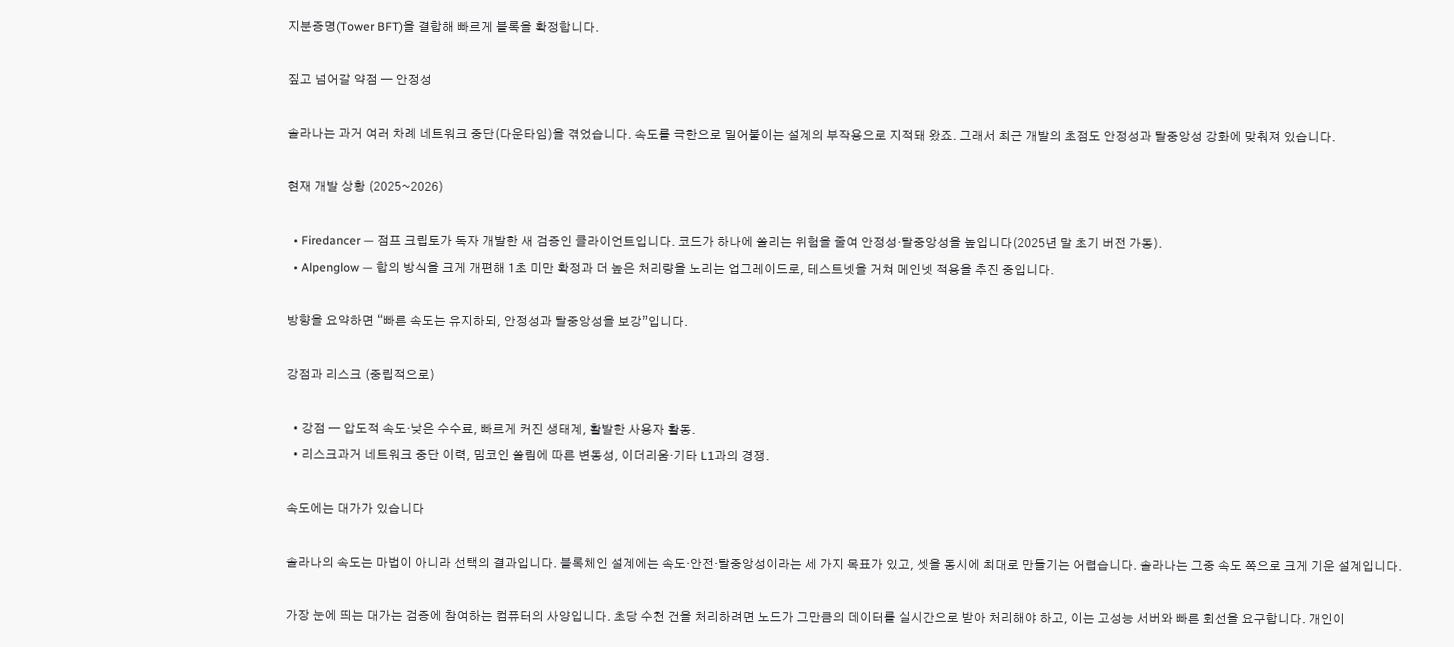지분증명(Tower BFT)을 결합해 빠르게 블록을 확정합니다.

짚고 넘어갈 약점 — 안정성

솔라나는 과거 여러 차례 네트워크 중단(다운타임)을 겪었습니다. 속도를 극한으로 밀어붙이는 설계의 부작용으로 지적돼 왔죠. 그래서 최근 개발의 초점도 안정성과 탈중앙성 강화에 맞춰져 있습니다.

현재 개발 상황 (2025~2026)

  • Firedancer — 점프 크립토가 독자 개발한 새 검증인 클라이언트입니다. 코드가 하나에 쏠리는 위험을 줄여 안정성·탈중앙성을 높입니다(2025년 말 초기 버전 가동).
  • Alpenglow — 합의 방식을 크게 개편해 1초 미만 확정과 더 높은 처리량을 노리는 업그레이드로, 테스트넷을 거쳐 메인넷 적용을 추진 중입니다.

방향을 요약하면 “빠른 속도는 유지하되, 안정성과 탈중앙성을 보강”입니다.

강점과 리스크 (중립적으로)

  • 강점 — 압도적 속도·낮은 수수료, 빠르게 커진 생태계, 활발한 사용자 활동.
  • 리스크과거 네트워크 중단 이력, 밈코인 쏠림에 따른 변동성, 이더리움·기타 L1과의 경쟁.

속도에는 대가가 있습니다

솔라나의 속도는 마법이 아니라 선택의 결과입니다. 블록체인 설계에는 속도·안전·탈중앙성이라는 세 가지 목표가 있고, 셋을 동시에 최대로 만들기는 어렵습니다. 솔라나는 그중 속도 쪽으로 크게 기운 설계입니다.

가장 눈에 띄는 대가는 검증에 참여하는 컴퓨터의 사양입니다. 초당 수천 건을 처리하려면 노드가 그만큼의 데이터를 실시간으로 받아 처리해야 하고, 이는 고성능 서버와 빠른 회선을 요구합니다. 개인이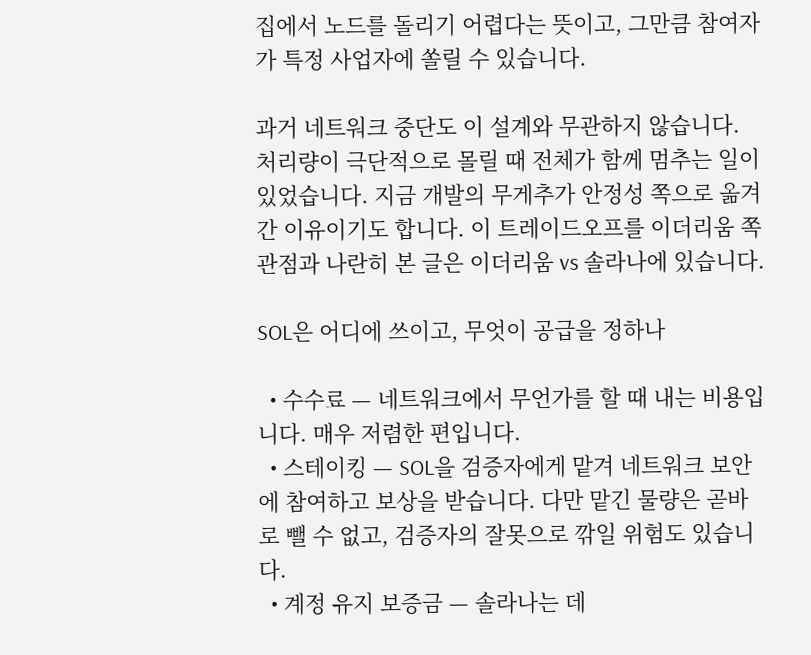집에서 노드를 돌리기 어렵다는 뜻이고, 그만큼 참여자가 특정 사업자에 쏠릴 수 있습니다.

과거 네트워크 중단도 이 설계와 무관하지 않습니다. 처리량이 극단적으로 몰릴 때 전체가 함께 멈추는 일이 있었습니다. 지금 개발의 무게추가 안정성 쪽으로 옮겨간 이유이기도 합니다. 이 트레이드오프를 이더리움 쪽 관점과 나란히 본 글은 이더리움 vs 솔라나에 있습니다.

SOL은 어디에 쓰이고, 무엇이 공급을 정하나

  • 수수료 — 네트워크에서 무언가를 할 때 내는 비용입니다. 매우 저렴한 편입니다.
  • 스테이킹 — SOL을 검증자에게 맡겨 네트워크 보안에 참여하고 보상을 받습니다. 다만 맡긴 물량은 곧바로 뺄 수 없고, 검증자의 잘못으로 깎일 위험도 있습니다.
  • 계정 유지 보증금 — 솔라나는 데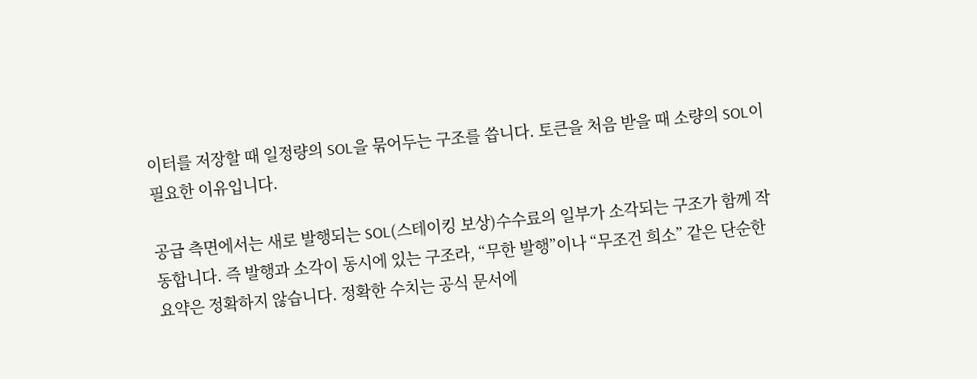이터를 저장할 때 일정량의 SOL을 묶어두는 구조를 씁니다. 토큰을 처음 받을 때 소량의 SOL이 필요한 이유입니다.

공급 측면에서는 새로 발행되는 SOL(스테이킹 보상)수수료의 일부가 소각되는 구조가 함께 작동합니다. 즉 발행과 소각이 동시에 있는 구조라, “무한 발행”이나 “무조건 희소” 같은 단순한 요약은 정확하지 않습니다. 정확한 수치는 공식 문서에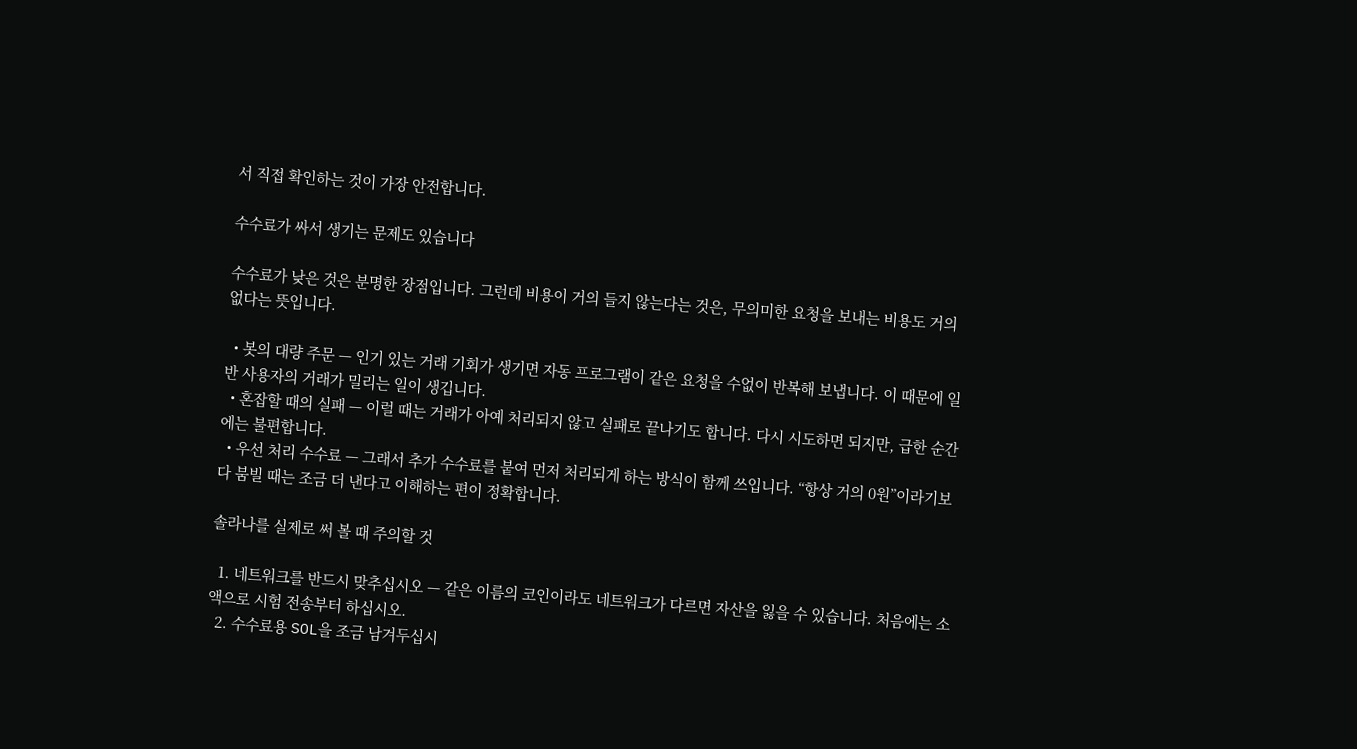서 직접 확인하는 것이 가장 안전합니다.

수수료가 싸서 생기는 문제도 있습니다

수수료가 낮은 것은 분명한 장점입니다. 그런데 비용이 거의 들지 않는다는 것은, 무의미한 요청을 보내는 비용도 거의 없다는 뜻입니다.

  • 봇의 대량 주문 — 인기 있는 거래 기회가 생기면 자동 프로그램이 같은 요청을 수없이 반복해 보냅니다. 이 때문에 일반 사용자의 거래가 밀리는 일이 생깁니다.
  • 혼잡할 때의 실패 — 이럴 때는 거래가 아예 처리되지 않고 실패로 끝나기도 합니다. 다시 시도하면 되지만, 급한 순간에는 불편합니다.
  • 우선 처리 수수료 — 그래서 추가 수수료를 붙여 먼저 처리되게 하는 방식이 함께 쓰입니다. “항상 거의 0원”이라기보다 붐빌 때는 조금 더 낸다고 이해하는 편이 정확합니다.

솔라나를 실제로 써 볼 때 주의할 것

  1. 네트워크를 반드시 맞추십시오 — 같은 이름의 코인이라도 네트워크가 다르면 자산을 잃을 수 있습니다. 처음에는 소액으로 시험 전송부터 하십시오.
  2. 수수료용 SOL을 조금 남겨두십시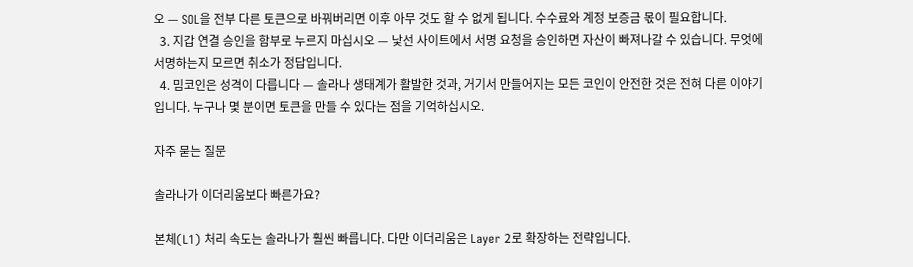오 — SOL을 전부 다른 토큰으로 바꿔버리면 이후 아무 것도 할 수 없게 됩니다. 수수료와 계정 보증금 몫이 필요합니다.
  3. 지갑 연결 승인을 함부로 누르지 마십시오 — 낯선 사이트에서 서명 요청을 승인하면 자산이 빠져나갈 수 있습니다. 무엇에 서명하는지 모르면 취소가 정답입니다.
  4. 밈코인은 성격이 다릅니다 — 솔라나 생태계가 활발한 것과, 거기서 만들어지는 모든 코인이 안전한 것은 전혀 다른 이야기입니다. 누구나 몇 분이면 토큰을 만들 수 있다는 점을 기억하십시오.

자주 묻는 질문

솔라나가 이더리움보다 빠른가요?

본체(L1) 처리 속도는 솔라나가 훨씬 빠릅니다. 다만 이더리움은 Layer 2로 확장하는 전략입니다.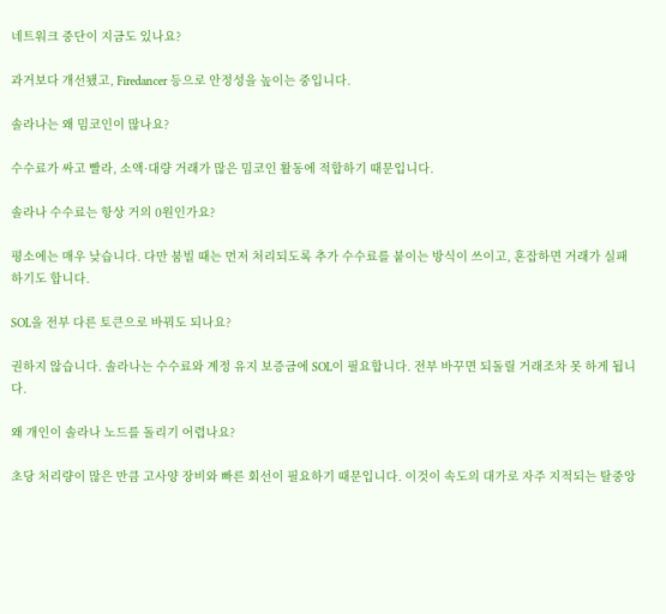네트워크 중단이 지금도 있나요?

과거보다 개선됐고, Firedancer 등으로 안정성을 높이는 중입니다.

솔라나는 왜 밈코인이 많나요?

수수료가 싸고 빨라, 소액·대량 거래가 많은 밈코인 활동에 적합하기 때문입니다.

솔라나 수수료는 항상 거의 0원인가요?

평소에는 매우 낮습니다. 다만 붐빌 때는 먼저 처리되도록 추가 수수료를 붙이는 방식이 쓰이고, 혼잡하면 거래가 실패하기도 합니다.

SOL을 전부 다른 토큰으로 바꿔도 되나요?

권하지 않습니다. 솔라나는 수수료와 계정 유지 보증금에 SOL이 필요합니다. 전부 바꾸면 되돌릴 거래조차 못 하게 됩니다.

왜 개인이 솔라나 노드를 돌리기 어렵나요?

초당 처리량이 많은 만큼 고사양 장비와 빠른 회선이 필요하기 때문입니다. 이것이 속도의 대가로 자주 지적되는 탈중앙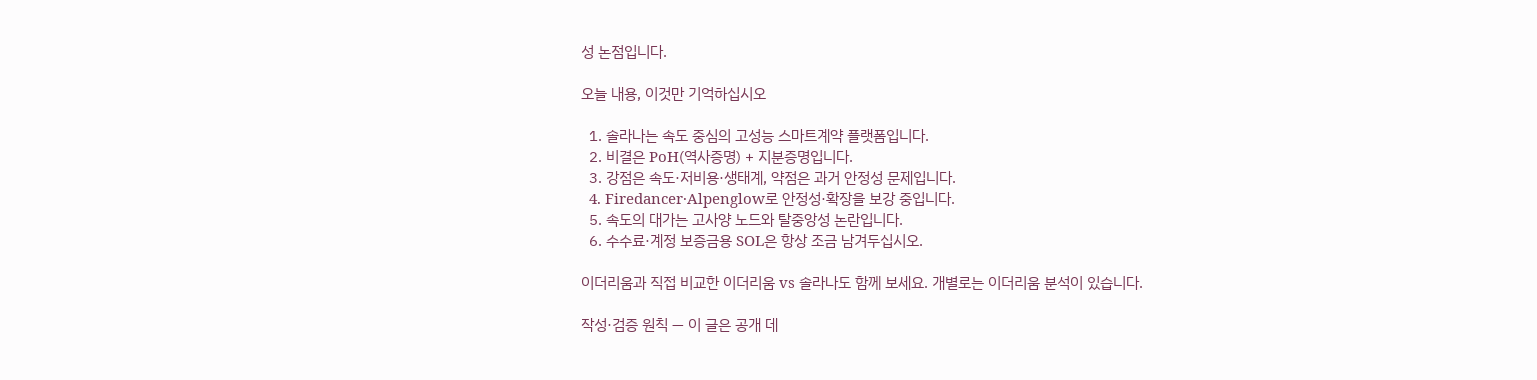성 논점입니다.

오늘 내용, 이것만 기억하십시오

  1. 솔라나는 속도 중심의 고성능 스마트계약 플랫폼입니다.
  2. 비결은 PoH(역사증명) + 지분증명입니다.
  3. 강점은 속도·저비용·생태계, 약점은 과거 안정성 문제입니다.
  4. Firedancer·Alpenglow로 안정성·확장을 보강 중입니다.
  5. 속도의 대가는 고사양 노드와 탈중앙성 논란입니다.
  6. 수수료·계정 보증금용 SOL은 항상 조금 남겨두십시오.

이더리움과 직접 비교한 이더리움 vs 솔라나도 함께 보세요. 개별로는 이더리움 분석이 있습니다.

작성·검증 원칙 — 이 글은 공개 데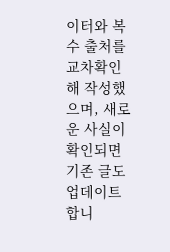이터와 복수 출처를 교차확인해 작성했으며, 새로운 사실이 확인되면 기존 글도 업데이트합니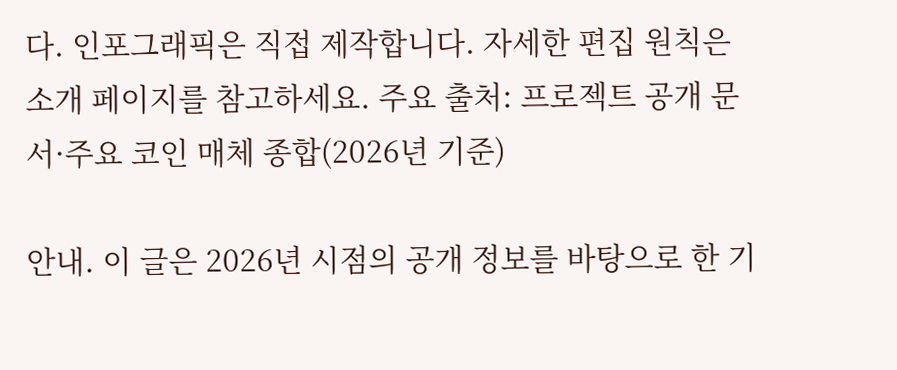다. 인포그래픽은 직접 제작합니다. 자세한 편집 원칙은 소개 페이지를 참고하세요. 주요 출처: 프로젝트 공개 문서·주요 코인 매체 종합(2026년 기준)

안내. 이 글은 2026년 시점의 공개 정보를 바탕으로 한 기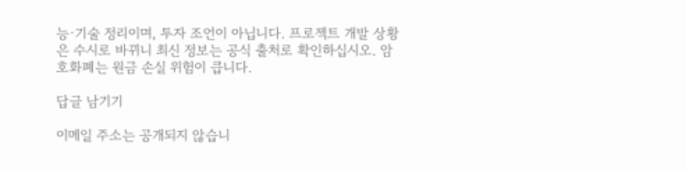능·기술 정리이며, 투자 조언이 아닙니다. 프로젝트 개발 상황은 수시로 바뀌니 최신 정보는 공식 출처로 확인하십시오. 암호화폐는 원금 손실 위험이 큽니다.

답글 남기기

이메일 주소는 공개되지 않습니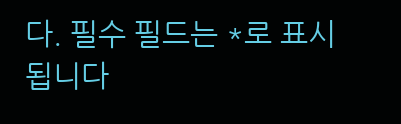다. 필수 필드는 *로 표시됩니다